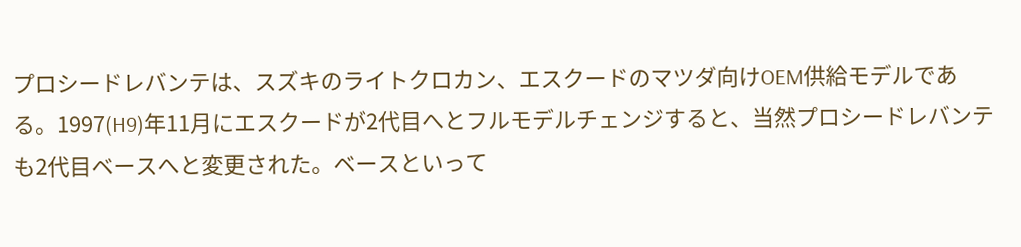プロシードレバンテは、スズキのライトクロカン、エスクードのマツダ向けOEM供給モデルである。1997(H9)年11月にエスクードが2代目へとフルモデルチェンジすると、当然プロシードレバンテも2代目ベースへと変更された。ベースといって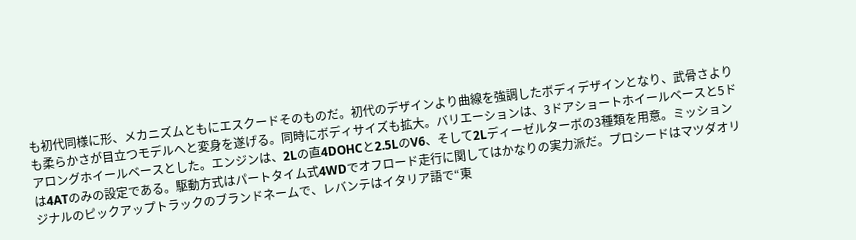も初代同様に形、メカニズムともにエスクードそのものだ。初代のデザインより曲線を強調したボディデザインとなり、武骨さよりも柔らかさが目立つモデルへと変身を遂げる。同時にボディサイズも拡大。バリエーションは、3ドアショートホイールベースと5ドアロングホイールベースとした。エンジンは、2Lの直4DOHCと2.5LのV6、そして2Lディーゼルターボの3種類を用意。ミッションは4ATのみの設定である。駆動方式はパートタイム式4WDでオフロード走行に関してはかなりの実力派だ。プロシードはマツダオリジナルのピックアップトラックのブランドネームで、レバンテはイタリア語で“東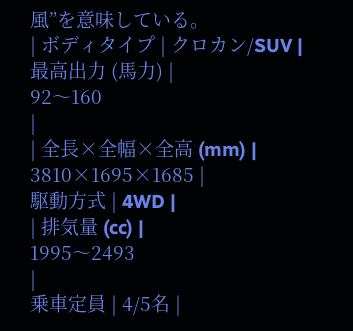風”を意味している。
| ボディタイプ | クロカン/SUV |
最高出力 (馬力) |
92〜160
|
| 全長×全幅×全高 (mm) | 3810×1695×1685 |
駆動方式 | 4WD |
| 排気量 (cc) |
1995〜2493
|
乗車定員 | 4/5名 |